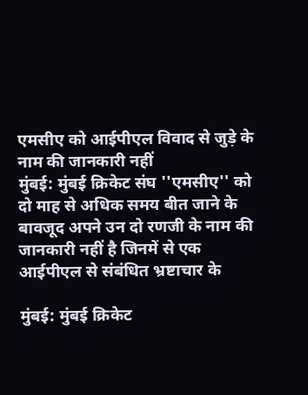एमसीए को आईपीएल विवाद से जुड़े के नाम की जानकारी नहीं
मुंबई: मुंबई क्रिकेट संघ ''एमसीए'' को दो माह से अधिक समय बीत जाने के बावजूद अपने उन दो रणजी के नाम की जानकारी नहीं है जिनमें से एक आईपीएल से संबंधित भ्रष्टाचार के

मुंबई: मुंबई क्रिकेट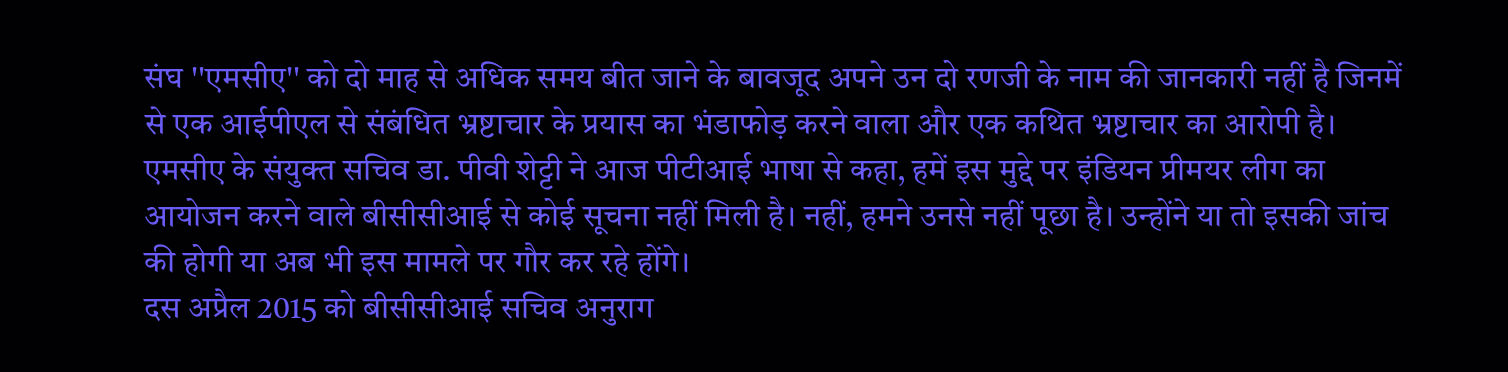संघ ''एमसीए'' को दो माह से अधिक समय बीत जाने के बावजूद अपने उन दो रणजी के नाम की जानकारी नहीं है जिनमें से एक आईपीएल से संबंधित भ्रष्टाचार के प्रयास का भंडाफोड़ करने वाला और एक कथित भ्रष्टाचार का आरोपी है।
एमसीए के संयुक्त सचिव डा. पीवी शेट्टी ने आज पीटीआई भाषा से कहा, हमें इस मुद्दे पर इंडियन प्रीमयर लीग का आयोजन करने वाले बीसीसीआई से कोई सूचना नहीं मिली है। नहीं, हमने उनसे नहीं पूछा है। उन्होंने या तो इसकी जांच की होगी या अब भी इस मामले पर गौर कर रहे होंगे।
दस अप्रैल 2015 को बीसीसीआई सचिव अनुराग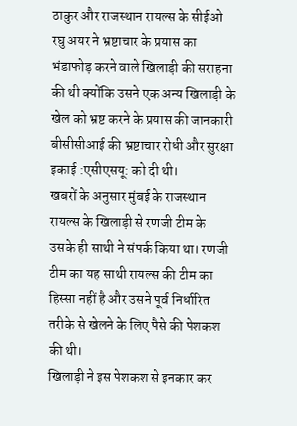ठाकुर और राजस्थान रायल्स के सीईओ रघु अयर ने भ्रष्टाचार के प्रयास का भंडाफोड़ करने वाले खिलाड़ी की सराहना की थी क्योंकि उसने एक अन्य खिलाड़ी के खेल को भ्रष्ट करने के प्रयास की जानकारी बीसीसीआई की भ्रष्टाचार रोधी और सुरक्षा इकाई :एसीएसयू: को दी थी।
खबरों के अनुसार मुंबई के राजस्थान रायल्स के खिलाड़ी से रणजी टीम के उसके ही साथी ने संपर्क किया था। रणजी टीम का यह साथी रायल्स की टीम का हिस्सा नहीं है और उसने पूर्व निर्धारित तरीके से खेलने के लिए पैसे की पेशकश की थी।
खिलाड़ी ने इस पेशकश से इनकार कर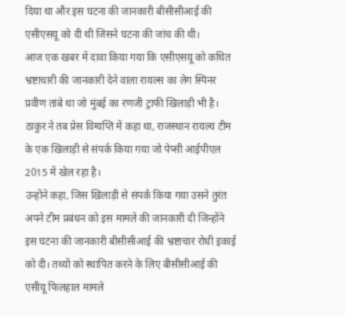दिया था और इस घटना की जानकारी बीसीसीआई की एसीएसयू को दी थी जिसने घटना की जांच की थी।
आज एक खबर में दावा किया गया कि एसीएसयू को कथित भ्रष्टाचारी की जानकारी देने वाला रायल्स का लेग स्पिनर प्रवीण तांबे था जो मुंबई का रणजी ट्राफी खिलाड़ी भी है।
ठाकुर ने तब प्रेस विग्यप्ति में कहा था, राजस्थान रायल्य टीम के एक खिलाड़ी से संपर्क किया गया जो पेप्सी आईपीएल 2015 में खेल रहा है।
उन्होंने कहा, जिस खिलाड़ी से संपर्क किया गया उसने तुरंत अपने टीम प्रबंधन को इस मामले की जानकारी दी जिन्होंने इस घटना की जानकारी बीसीसीआई की भ्रष्टाचार रोधी इकाई को दी। तथ्यों को स्थापित करने के लिए बीसीसीआई की एसीयू फिलहाल मामले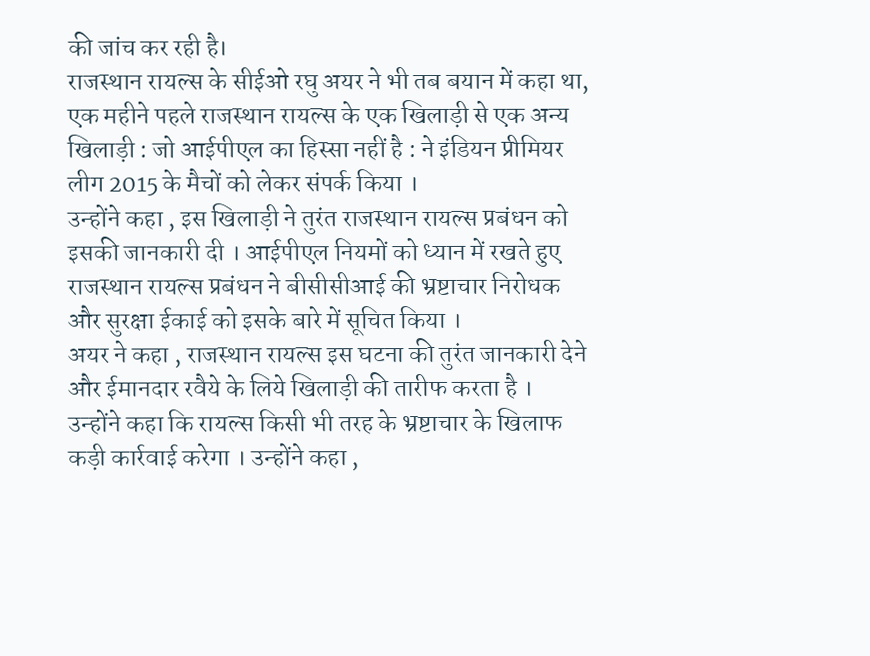की जांच कर रही है।
राजस्थान रायल्स के सीईओ रघु अयर ने भी तब बयान में कहा था, एक महीने पहले राजस्थान रायल्स के एक खिलाड़ी से एक अन्य खिलाड़ी : जो आईपीएल का हिस्सा नहीं है : ने इंडियन प्रीमियर लीग 2015 के मैचों को लेकर संपर्क किया ।
उन्होंने कहा , इस खिलाड़ी ने तुरंत राजस्थान रायल्स प्रबंधन को इसकी जानकारी दी । आईपीएल नियमों को ध्यान में रखते हुए राजस्थान रायल्स प्रबंधन ने बीसीसीआई की भ्रष्टाचार निरोधक और सुरक्षा ईकाई को इसके बारे में सूचित किया ।
अयर ने कहा , राजस्थान रायल्स इस घटना की तुरंत जानकारी देने और ईमानदार रवैये के लिये खिलाड़ी की तारीफ करता है ।
उन्होंने कहा कि रायल्स किसी भी तरह के भ्रष्टाचार के खिलाफ कड़ी कार्रवाई करेगा । उन्होंने कहा ,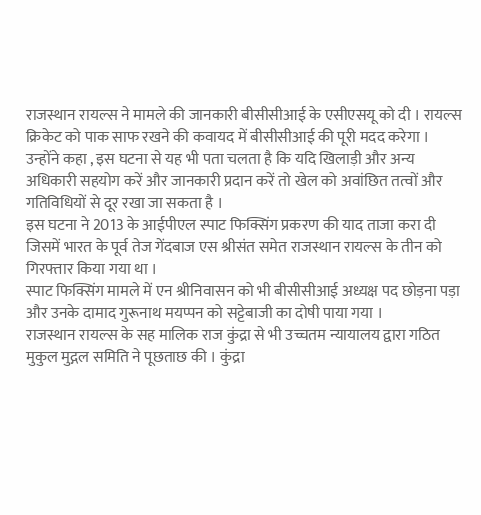राजस्थान रायल्स ने मामले की जानकारी बीसीसीआई के एसीएसयू को दी । रायल्स क्रिकेट को पाक साफ रखने की कवायद में बीसीसीआई की पूरी मदद करेगा ।
उन्होंने कहा , इस घटना से यह भी पता चलता है कि यदि खिलाड़ी और अन्य अधिकारी सहयोग करें और जानकारी प्रदान करें तो खेल को अवांछित तत्वों और गतिविधियों से दूर रखा जा सकता है ।
इस घटना ने 2013 के आईपीएल स्पाट फिक्सिंग प्रकरण की याद ताजा करा दी जिसमें भारत के पूर्व तेज गेंदबाज एस श्रीसंत समेत राजस्थान रायल्स के तीन को गिरफ्तार किया गया था ।
स्पाट फिक्सिंग मामले में एन श्रीनिवासन को भी बीसीसीआई अध्यक्ष पद छोड़ना पड़ा और उनके दामाद गुरूनाथ मयप्पन को सट्टेबाजी का दोषी पाया गया ।
राजस्थान रायल्स के सह मालिक राज कुंद्रा से भी उच्चतम न्यायालय द्वारा गठित मुकुल मुद्गल समिति ने पूछताछ की । कुंद्रा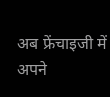अब फ्रेंचाइजी में अपने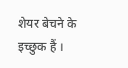शेयर बेचने के इच्छुक हैं ।